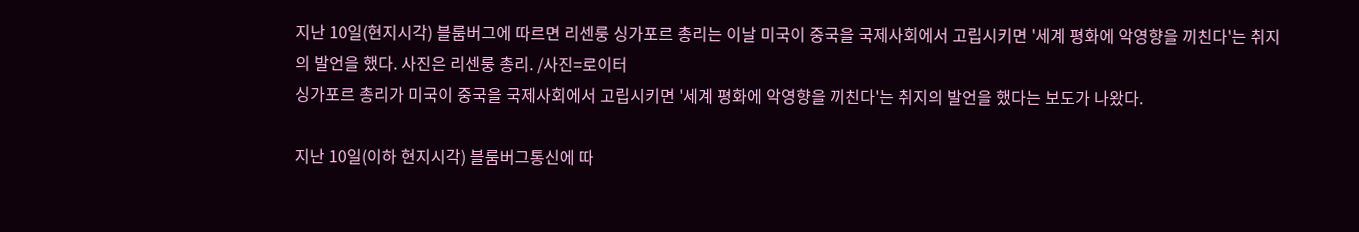지난 10일(현지시각) 블룸버그에 따르면 리센룽 싱가포르 총리는 이날 미국이 중국을 국제사회에서 고립시키면 '세계 평화에 악영향을 끼친다'는 취지의 발언을 했다. 사진은 리센룽 총리. /사진=로이터
싱가포르 총리가 미국이 중국을 국제사회에서 고립시키면 '세계 평화에 악영향을 끼친다'는 취지의 발언을 했다는 보도가 나왔다.

지난 10일(이하 현지시각) 블룸버그통신에 따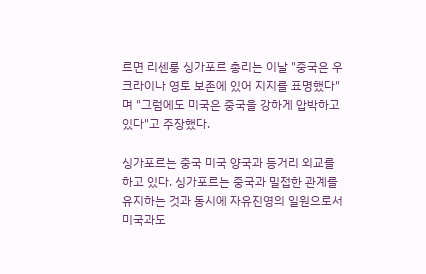르면 리센룽 싱가포르 총리는 이날 "중국은 우크라이나 영토 보존에 있어 지지를 표명했다"며 "그럼에도 미국은 중국을 강하게 압박하고 있다"고 주장했다.

싱가포르는 중국 미국 양국과 등거리 외교를 하고 있다. 싱가포르는 중국과 밀접한 관계를 유지하는 것과 동시에 자유진영의 일원으로서 미국과도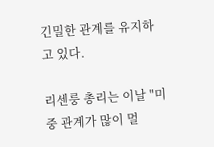긴밀한 관계를 유지하고 있다.

리센룽 총리는 이날 "미중 관계가 많이 멀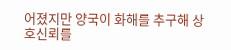어졌지만 양국이 화해를 추구해 상호신뢰를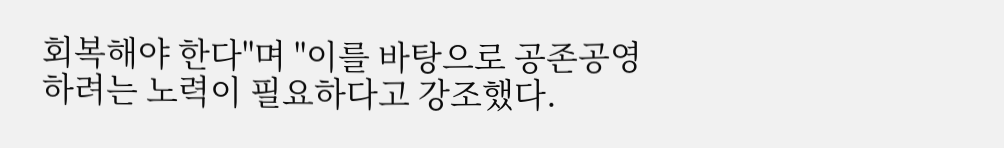회복해야 한다"며 "이를 바탕으로 공존공영하려는 노력이 필요하다고 강조했다.